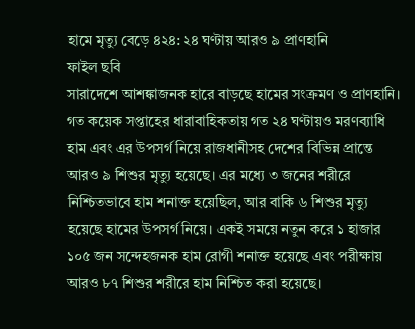হামে মৃত্যু বেড়ে ৪২৪: ২৪ ঘণ্টায় আরও ৯ প্রাণহানি
ফাইল ছবি
সারাদেশে আশঙ্কাজনক হারে বাড়ছে হামের সংক্রমণ ও প্রাণহানি। গত কয়েক সপ্তাহের ধারাবাহিকতায় গত ২৪ ঘণ্টায়ও মরণব্যাধি হাম এবং এর উপসর্গ নিয়ে রাজধানীসহ দেশের বিভিন্ন প্রান্তে আরও ৯ শিশুর মৃত্যু হয়েছে। এর মধ্যে ৩ জনের শরীরে নিশ্চিতভাবে হাম শনাক্ত হয়েছিল, আর বাকি ৬ শিশুর মৃত্যু হয়েছে হামের উপসর্গ নিয়ে। একই সময়ে নতুন করে ১ হাজার ১০৫ জন সন্দেহজনক হাম রোগী শনাক্ত হয়েছে এবং পরীক্ষায় আরও ৮৭ শিশুর শরীরে হাম নিশ্চিত করা হয়েছে।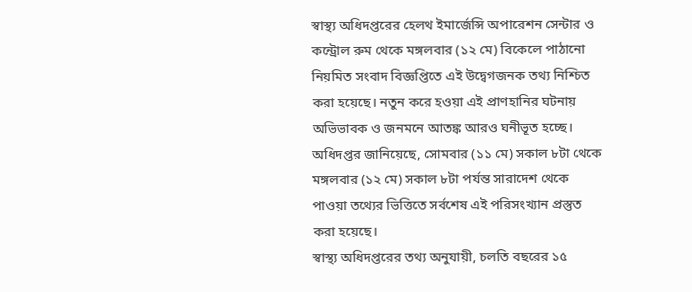স্বাস্থ্য অধিদপ্তরের হেলথ ইমার্জেন্সি অপারেশন সেন্টার ও কন্ট্রোল রুম থেকে মঙ্গলবার (১২ মে) বিকেলে পাঠানো নিয়মিত সংবাদ বিজ্ঞপ্তিতে এই উদ্বেগজনক তথ্য নিশ্চিত করা হয়েছে। নতুন করে হওয়া এই প্রাণহানির ঘটনায় অভিভাবক ও জনমনে আতঙ্ক আরও ঘনীভূত হচ্ছে।
অধিদপ্তর জানিয়েছে, সোমবার (১১ মে) সকাল ৮টা থেকে মঙ্গলবার (১২ মে) সকাল ৮টা পর্যন্ত সারাদেশ থেকে পাওয়া তথ্যের ভিত্তিতে সর্বশেষ এই পরিসংখ্যান প্রস্তুত করা হয়েছে।
স্বাস্থ্য অধিদপ্তরের তথ্য অনুযায়ী, চলতি বছরের ১৫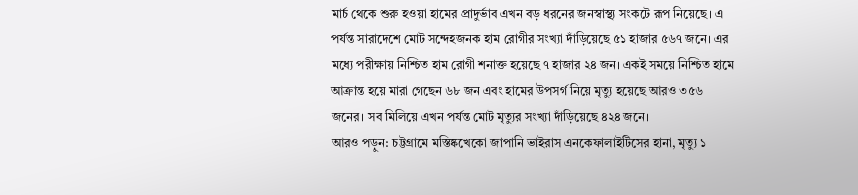মার্চ থেকে শুরু হওয়া হামের প্রাদুর্ভাব এখন বড় ধরনের জনস্বাস্থ্য সংকটে রূপ নিয়েছে। এ পর্যন্ত সারাদেশে মোট সন্দেহজনক হাম রোগীর সংখ্যা দাঁড়িয়েছে ৫১ হাজার ৫৬৭ জনে। এর মধ্যে পরীক্ষায় নিশ্চিত হাম রোগী শনাক্ত হয়েছে ৭ হাজার ২৪ জন। একই সময়ে নিশ্চিত হামে আক্রান্ত হয়ে মারা গেছেন ৬৮ জন এবং হামের উপসর্গ নিয়ে মৃত্যু হয়েছে আরও ৩৫৬ জনের। সব মিলিয়ে এখন পর্যন্ত মোট মৃত্যুর সংখ্যা দাঁড়িয়েছে ৪২৪ জনে।
আরও পড়ুন: চট্টগ্রামে মস্তিষ্কখেকো জাপানি ভাইরাস এনকেফালাইটিসের হানা, মৃত্যু ১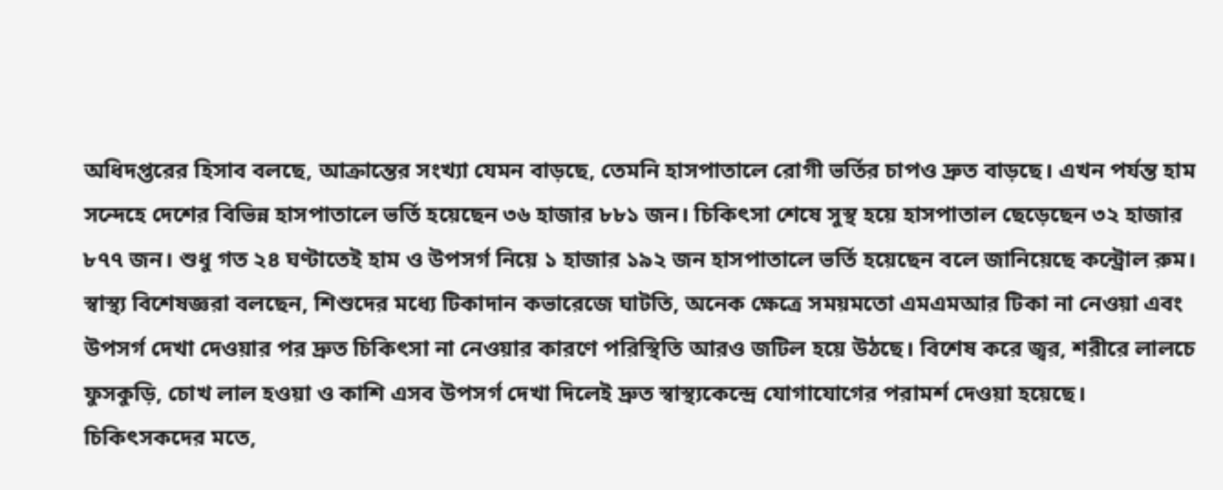অধিদপ্তরের হিসাব বলছে, আক্রান্তের সংখ্যা যেমন বাড়ছে, তেমনি হাসপাতালে রোগী ভর্তির চাপও দ্রুত বাড়ছে। এখন পর্যন্ত হাম সন্দেহে দেশের বিভিন্ন হাসপাতালে ভর্তি হয়েছেন ৩৬ হাজার ৮৮১ জন। চিকিৎসা শেষে সুস্থ হয়ে হাসপাতাল ছেড়েছেন ৩২ হাজার ৮৭৭ জন। শুধু গত ২৪ ঘণ্টাতেই হাম ও উপসর্গ নিয়ে ১ হাজার ১৯২ জন হাসপাতালে ভর্তি হয়েছেন বলে জানিয়েছে কন্ট্রোল রুম।
স্বাস্থ্য বিশেষজ্ঞরা বলছেন, শিশুদের মধ্যে টিকাদান কভারেজে ঘাটতি, অনেক ক্ষেত্রে সময়মতো এমএমআর টিকা না নেওয়া এবং উপসর্গ দেখা দেওয়ার পর দ্রুত চিকিৎসা না নেওয়ার কারণে পরিস্থিতি আরও জটিল হয়ে উঠছে। বিশেষ করে জ্বর, শরীরে লালচে ফুসকুড়ি, চোখ লাল হওয়া ও কাশি এসব উপসর্গ দেখা দিলেই দ্রুত স্বাস্থ্যকেন্দ্রে যোগাযোগের পরামর্শ দেওয়া হয়েছে।
চিকিৎসকদের মতে,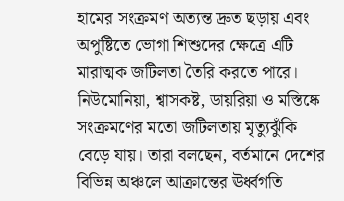হামের সংক্রমণ অত্যন্ত দ্রুত ছড়ায় এবং অপুষ্টিতে ভোগা শিশুদের ক্ষেত্রে এটি মারাত্মক জটিলতা তৈরি করতে পারে। নিউমোনিয়া, শ্বাসকষ্ট, ডায়রিয়া ও মস্তিষ্কে সংক্রমণের মতো জটিলতায় মৃত্যুঝুঁকি বেড়ে যায়। তারা বলছেন, বর্তমানে দেশের বিভিন্ন অঞ্চলে আক্রান্তের ঊর্ধ্বগতি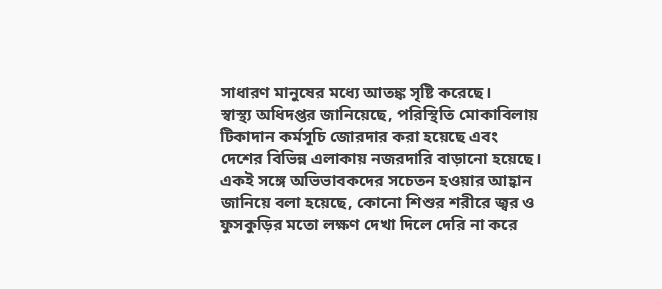সাধারণ মানুষের মধ্যে আতঙ্ক সৃষ্টি করেছে।
স্বাস্থ্য অধিদপ্তর জানিয়েছে, পরিস্থিতি মোকাবিলায় টিকাদান কর্মসূচি জোরদার করা হয়েছে এবং দেশের বিভিন্ন এলাকায় নজরদারি বাড়ানো হয়েছে। একই সঙ্গে অভিভাবকদের সচেতন হওয়ার আহ্বান জানিয়ে বলা হয়েছে, কোনো শিশুর শরীরে জ্বর ও ফুসকুড়ির মতো লক্ষণ দেখা দিলে দেরি না করে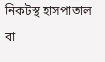নিকটস্থ হাসপাতাল বা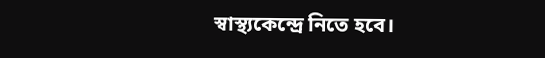স্বাস্থ্যকেন্দ্রে নিতে হবে।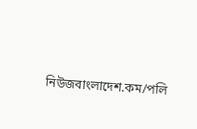নিউজবাংলাদেশ.কম/পলি